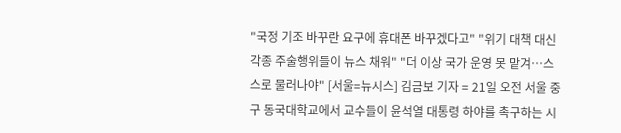"국정 기조 바꾸란 요구에 휴대폰 바꾸겠다고" "위기 대책 대신 각종 주술행위들이 뉴스 채워" "더 이상 국가 운영 못 맡겨…스스로 물러나야" [서울=뉴시스] 김금보 기자 = 21일 오전 서울 중구 동국대학교에서 교수들이 윤석열 대통령 하야를 촉구하는 시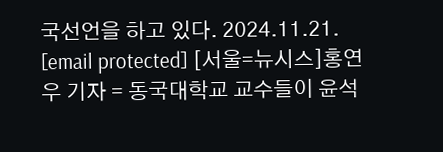국선언을 하고 있다. 2024.11.21. [email protected] [서울=뉴시스]홍연우 기자 = 동국대학교 교수들이 윤석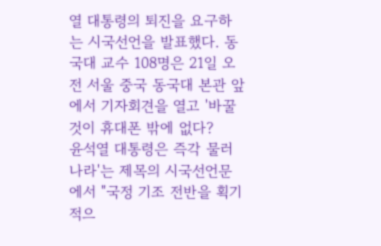열 대통령의 퇴진을 요구하는 시국선언을 발표했다. 동국대 교수 108명은 21일 오전 서울 중국 동국대 본관 앞에서 기자회견을 열고 '바꿀 것이 휴대폰 밖에 없다?
윤석열 대통령은 즉각 물러나라'는 제목의 시국선언문에서 "국정 기조 전반을 획기적으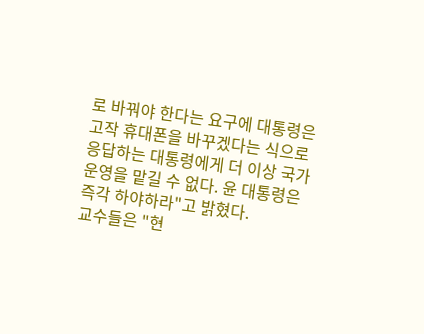로 바꿔야 한다는 요구에 대통령은 고작 휴대폰을 바꾸겠다는 식으로 응답하는 대통령에게 더 이상 국가운영을 맡길 수 없다. 윤 대통령은 즉각 하야하라"고 밝혔다.
교수들은 "현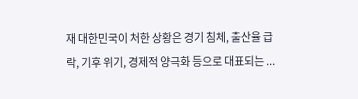재 대한민국이 처한 상황은 경기 침체, 출산율 급락, 기후 위기, 경제적 양극화 등으로 대표되는 ...